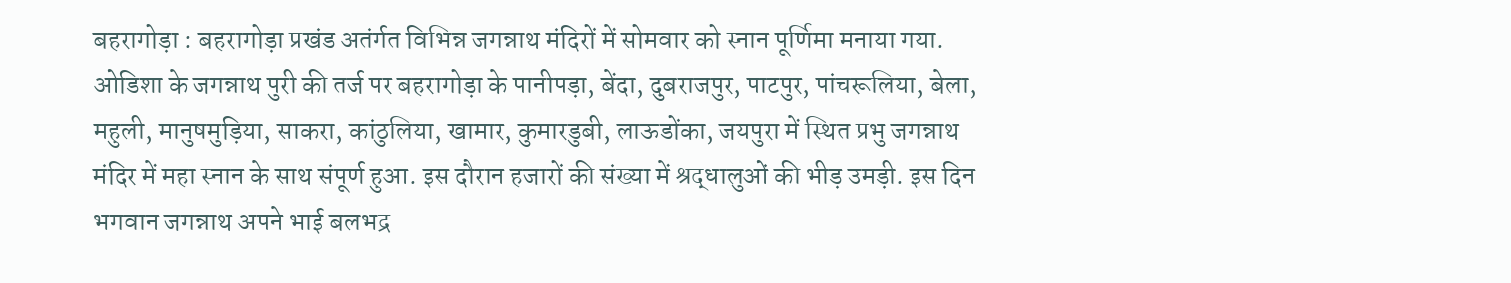बहरागोड़ा : बहरागोड़ा प्रखंड अतंर्गत विभिन्न जगन्नाथ मंदिरों में सोमवार को स्नान पूर्णिमा मनाया गया. ओडिशा के जगन्नाथ पुरी की तर्ज पर बहरागोड़ा के पानीपड़ा, बेंदा, दुबराजपुर, पाटपुर, पांचरूलिया, बेला, महुली, मानुषमुड़िया, साकरा, कांठुलिया, खामार, कुमारडुबी, लाऊडोंका, जयपुरा में स्थित प्रभु जगन्नाथ मंदिर में महा स्नान के साथ संपूर्ण हुआ. इस दौरान हजारों की संख्या में श्रद्धालुओं की भीड़ उमड़ी. इस दिन भगवान जगन्नाथ अपने भाई बलभद्र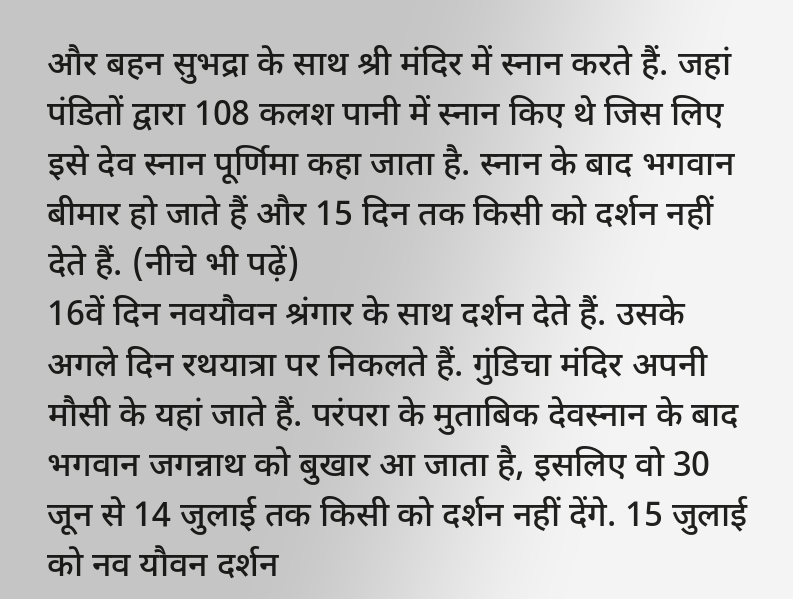और बहन सुभद्रा के साथ श्री मंदिर में स्नान करते हैं. जहां पंडितों द्वारा 108 कलश पानी में स्नान किए थे जिस लिए इसे देव स्नान पूर्णिमा कहा जाता है. स्नान के बाद भगवान बीमार हो जाते हैं और 15 दिन तक किसी को दर्शन नहीं देते हैं. (नीचे भी पढ़ें)
16वें दिन नवयौवन श्रंगार के साथ दर्शन देते हैं. उसके अगले दिन रथयात्रा पर निकलते हैं. गुंडिचा मंदिर अपनी मौसी के यहां जाते हैं. परंपरा के मुताबिक देवस्नान के बाद भगवान जगन्नाथ को बुखार आ जाता है, इसलिए वो 30 जून से 14 जुलाई तक किसी को दर्शन नहीं देंगे. 15 जुलाई को नव यौवन दर्शन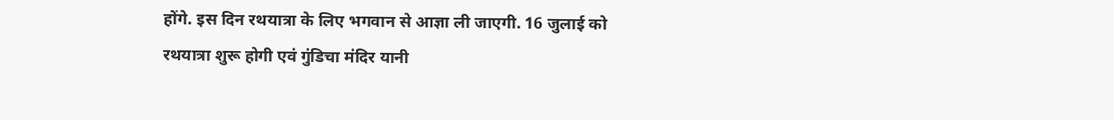होंगे. इस दिन रथयात्रा के लिए भगवान से आज्ञा ली जाएगी. 16 जुलाई को रथयात्रा शुरू होगी एवं गुंडिचा मंदिर यानी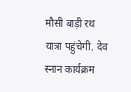मौसी बाड़ी रथ यात्रा पहुंचेगी. देव स्नान कार्यक्रम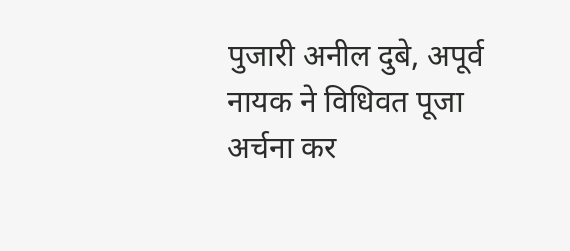पुजारी अनील दुबे, अपूर्व नायक ने विधिवत पूजा अर्चना कर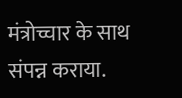मंत्रोच्चार के साथ संपन्न कराया.